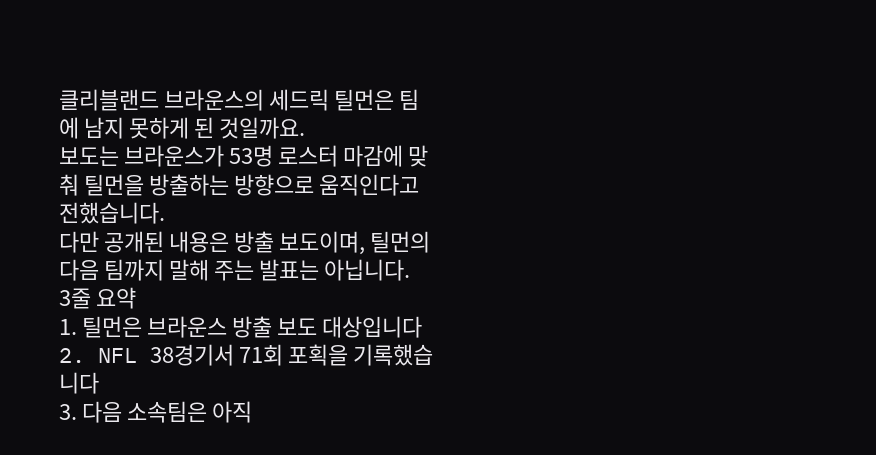클리블랜드 브라운스의 세드릭 틸먼은 팀에 남지 못하게 된 것일까요.
보도는 브라운스가 53명 로스터 마감에 맞춰 틸먼을 방출하는 방향으로 움직인다고 전했습니다.
다만 공개된 내용은 방출 보도이며, 틸먼의 다음 팀까지 말해 주는 발표는 아닙니다.
3줄 요약
1. 틸먼은 브라운스 방출 보도 대상입니다
2. NFL 38경기서 71회 포획을 기록했습니다
3. 다음 소속팀은 아직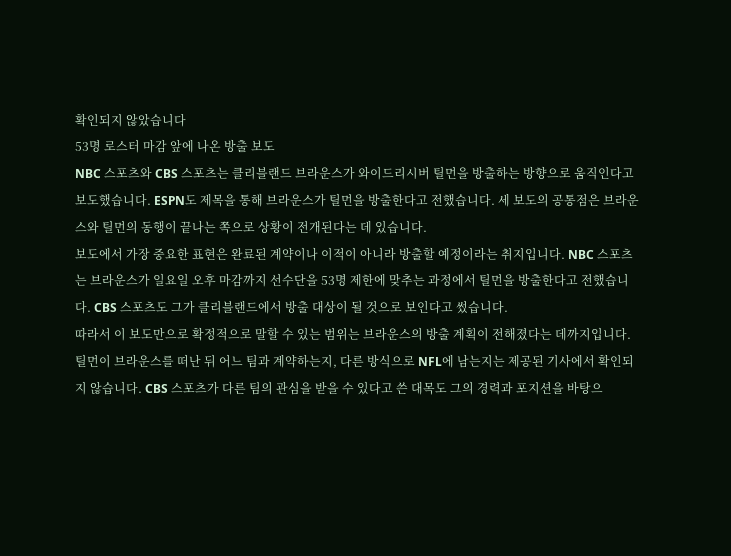확인되지 않았습니다
53명 로스터 마감 앞에 나온 방출 보도
NBC 스포츠와 CBS 스포츠는 클리블랜드 브라운스가 와이드리시버 틸먼을 방출하는 방향으로 움직인다고 보도했습니다. ESPN도 제목을 통해 브라운스가 틸먼을 방출한다고 전했습니다. 세 보도의 공통점은 브라운스와 틸먼의 동행이 끝나는 쪽으로 상황이 전개된다는 데 있습니다.
보도에서 가장 중요한 표현은 완료된 계약이나 이적이 아니라 방출할 예정이라는 취지입니다. NBC 스포츠는 브라운스가 일요일 오후 마감까지 선수단을 53명 제한에 맞추는 과정에서 틸먼을 방출한다고 전했습니다. CBS 스포츠도 그가 클리블랜드에서 방출 대상이 될 것으로 보인다고 썼습니다.
따라서 이 보도만으로 확정적으로 말할 수 있는 범위는 브라운스의 방출 계획이 전해졌다는 데까지입니다. 틸먼이 브라운스를 떠난 뒤 어느 팀과 계약하는지, 다른 방식으로 NFL에 남는지는 제공된 기사에서 확인되지 않습니다. CBS 스포츠가 다른 팀의 관심을 받을 수 있다고 쓴 대목도 그의 경력과 포지션을 바탕으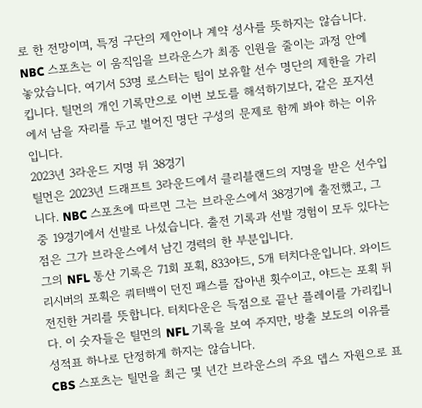로 한 전망이며, 특정 구단의 제안이나 계약 성사를 뜻하지는 않습니다.
NBC 스포츠는 이 움직임을 브라운스가 최종 인원을 줄이는 과정 안에 놓았습니다. 여기서 53명 로스터는 팀이 보유할 선수 명단의 제한을 가리킵니다. 틸먼의 개인 기록만으로 이번 보도를 해석하기보다, 같은 포지션에서 남을 자리를 두고 벌어진 명단 구성의 문제로 함께 봐야 하는 이유입니다.
2023년 3라운드 지명 뒤 38경기
틸먼은 2023년 드래프트 3라운드에서 클리블랜드의 지명을 받은 선수입니다. NBC 스포츠에 따르면 그는 브라운스에서 38경기에 출전했고, 그중 19경기에서 선발로 나섰습니다. 출전 기록과 선발 경험이 모두 있다는 점은 그가 브라운스에서 남긴 경력의 한 부분입니다.
그의 NFL 통산 기록은 71회 포획, 833야드, 5개 터치다운입니다. 와이드리시버의 포획은 쿼터백이 던진 패스를 잡아낸 횟수이고, 야드는 포획 뒤 전진한 거리를 뜻합니다. 터치다운은 득점으로 끝난 플레이를 가리킵니다. 이 숫자들은 틸먼의 NFL 기록을 보여 주지만, 방출 보도의 이유를 성적표 하나로 단정하게 하지는 않습니다.
CBS 스포츠는 틸먼을 최근 몇 년간 브라운스의 주요 뎁스 자원으로 표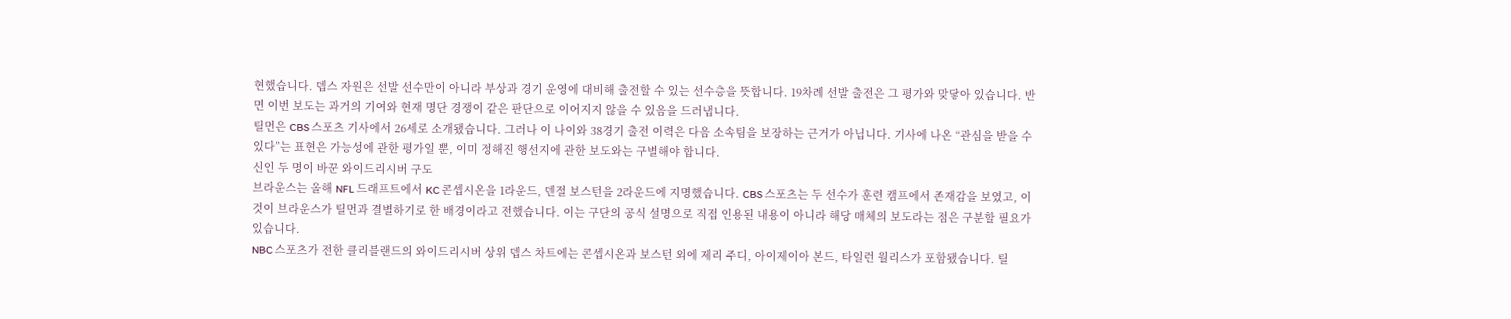현했습니다. 뎁스 자원은 선발 선수만이 아니라 부상과 경기 운영에 대비해 출전할 수 있는 선수층을 뜻합니다. 19차례 선발 출전은 그 평가와 맞닿아 있습니다. 반면 이번 보도는 과거의 기여와 현재 명단 경쟁이 같은 판단으로 이어지지 않을 수 있음을 드러냅니다.
틸먼은 CBS 스포츠 기사에서 26세로 소개됐습니다. 그러나 이 나이와 38경기 출전 이력은 다음 소속팀을 보장하는 근거가 아닙니다. 기사에 나온 “관심을 받을 수 있다”는 표현은 가능성에 관한 평가일 뿐, 이미 정해진 행선지에 관한 보도와는 구별해야 합니다.
신인 두 명이 바꾼 와이드리시버 구도
브라운스는 올해 NFL 드래프트에서 KC 콘셉시온을 1라운드, 덴절 보스턴을 2라운드에 지명했습니다. CBS 스포츠는 두 선수가 훈련 캠프에서 존재감을 보였고, 이것이 브라운스가 틸먼과 결별하기로 한 배경이라고 전했습니다. 이는 구단의 공식 설명으로 직접 인용된 내용이 아니라 해당 매체의 보도라는 점은 구분할 필요가 있습니다.
NBC 스포츠가 전한 클리블랜드의 와이드리시버 상위 뎁스 차트에는 콘셉시온과 보스턴 외에 제리 주디, 아이제이아 본드, 타일런 월리스가 포함됐습니다. 틸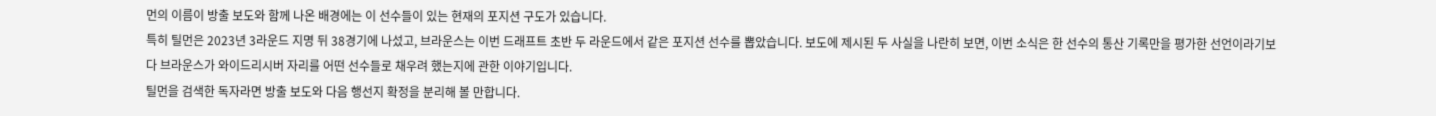먼의 이름이 방출 보도와 함께 나온 배경에는 이 선수들이 있는 현재의 포지션 구도가 있습니다.
특히 틸먼은 2023년 3라운드 지명 뒤 38경기에 나섰고, 브라운스는 이번 드래프트 초반 두 라운드에서 같은 포지션 선수를 뽑았습니다. 보도에 제시된 두 사실을 나란히 보면, 이번 소식은 한 선수의 통산 기록만을 평가한 선언이라기보다 브라운스가 와이드리시버 자리를 어떤 선수들로 채우려 했는지에 관한 이야기입니다.
틸먼을 검색한 독자라면 방출 보도와 다음 행선지 확정을 분리해 볼 만합니다.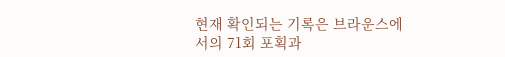현재 확인되는 기록은 브라운스에서의 71회 포획과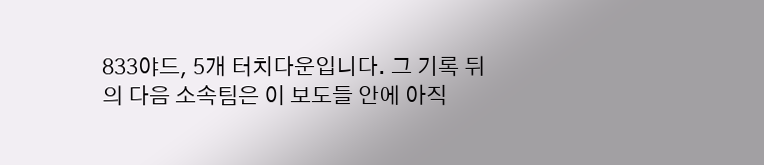833야드, 5개 터치다운입니다. 그 기록 뒤의 다음 소속팀은 이 보도들 안에 아직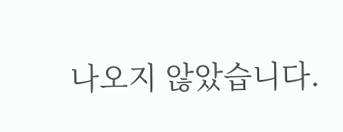나오지 않았습니다.